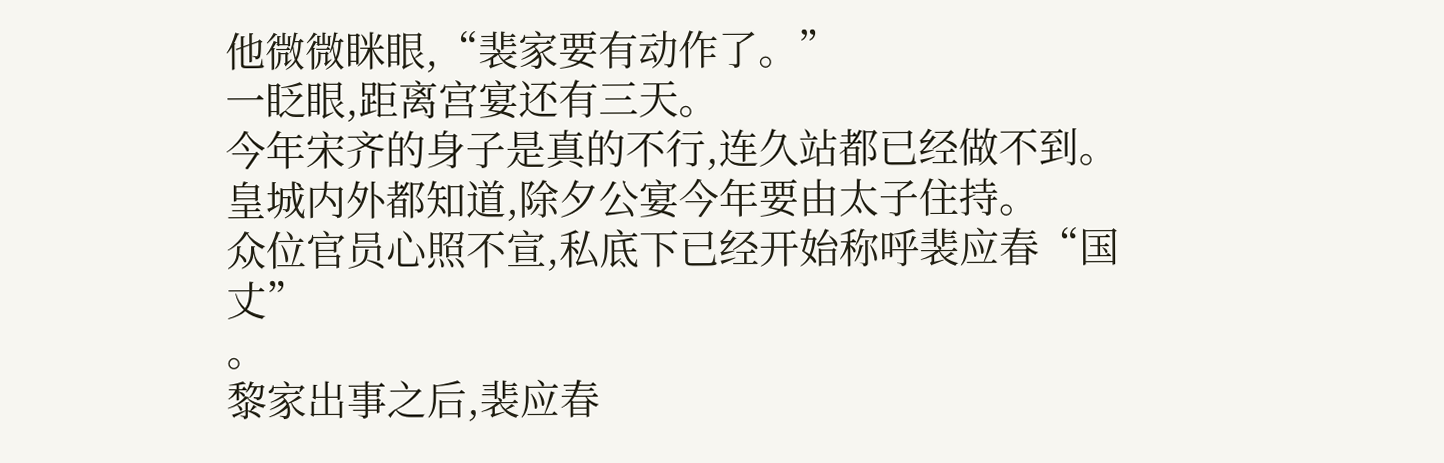他微微眯眼,“裴家要有动作了。”
一眨眼,距离宫宴还有三天。
今年宋齐的身子是真的不行,连久站都已经做不到。
皇城内外都知道,除夕公宴今年要由太子住持。
众位官员心照不宣,私底下已经开始称呼裴应春“国丈”
。
黎家出事之后,裴应春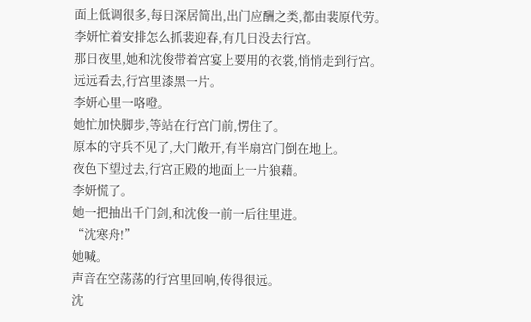面上低调很多,每日深居简出,出门应酬之类,都由裴原代劳。
李妍忙着安排怎么抓裴迎春,有几日没去行宫。
那日夜里,她和沈俊带着宫宴上要用的衣裳,悄悄走到行宫。
远远看去,行宫里漆黑一片。
李妍心里一咯噔。
她忙加快脚步,等站在行宫门前,愣住了。
原本的守兵不见了,大门敞开,有半扇宫门倒在地上。
夜色下望过去,行宫正殿的地面上一片狼藉。
李妍慌了。
她一把抽出千门剑,和沈俊一前一后往里进。
“沈寒舟!”
她喊。
声音在空荡荡的行宫里回响,传得很远。
沈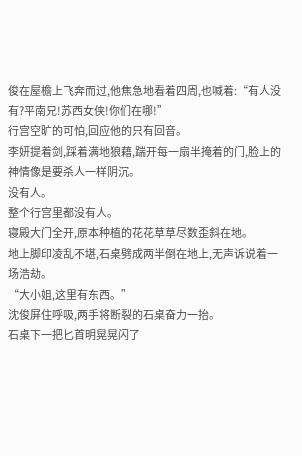俊在屋檐上飞奔而过,他焦急地看着四周,也喊着:“有人没有?平南兄!苏西女侠!你们在哪!”
行宫空旷的可怕,回应他的只有回音。
李妍提着剑,踩着满地狼藉,踹开每一扇半掩着的门,脸上的神情像是要杀人一样阴沉。
没有人。
整个行宫里都没有人。
寝殿大门全开,原本种植的花花草草尽数歪斜在地。
地上脚印凌乱不堪,石桌劈成两半倒在地上,无声诉说着一场浩劫。
“大小姐,这里有东西。”
沈俊屏住呼吸,两手将断裂的石桌奋力一抬。
石桌下一把匕首明晃晃闪了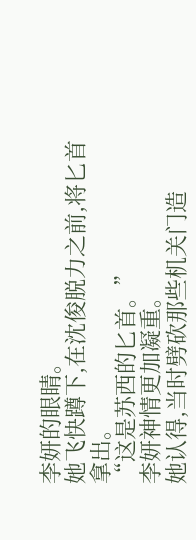李妍的眼睛。
她飞快蹲下,在沈俊脱力之前,将匕首拿出。
“这是苏西的匕首。”
李妍神情更加凝重。
她认得,当时劈砍那些机关门造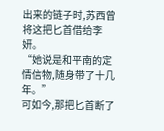出来的链子时,苏西曾将这把匕首借给李妍。
“她说是和平南的定情信物,随身带了十几年。”
可如今,那把匕首断了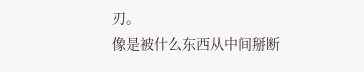刃。
像是被什么东西从中间掰断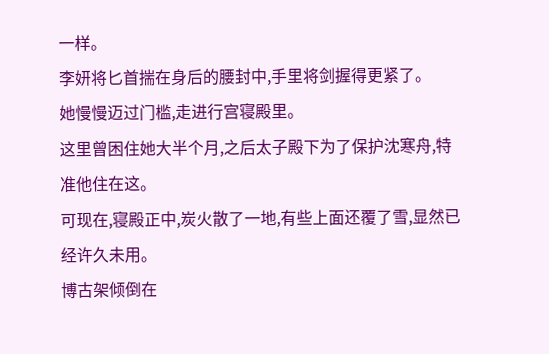一样。
李妍将匕首揣在身后的腰封中,手里将剑握得更紧了。
她慢慢迈过门槛,走进行宫寝殿里。
这里曾困住她大半个月,之后太子殿下为了保护沈寒舟,特准他住在这。
可现在,寝殿正中,炭火散了一地,有些上面还覆了雪,显然已经许久未用。
博古架倾倒在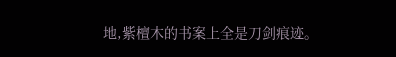地,紫檀木的书案上全是刀剑痕迹。